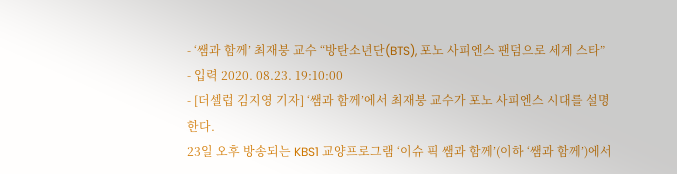- ‘쌤과 함께’ 최재붕 교수 “방탄소년단(BTS), 포노 사피엔스 팬덤으로 세계 스타”
- 입력 2020. 08.23. 19:10:00
- [더셀럽 김지영 기자] ‘쌤과 함께’에서 최재붕 교수가 포노 사피엔스 시대를 설명한다.
23일 오후 방송되는 KBS1 교양프로그램 ‘이슈 픽 쌤과 함께’(이하 ‘쌤과 함께’)에서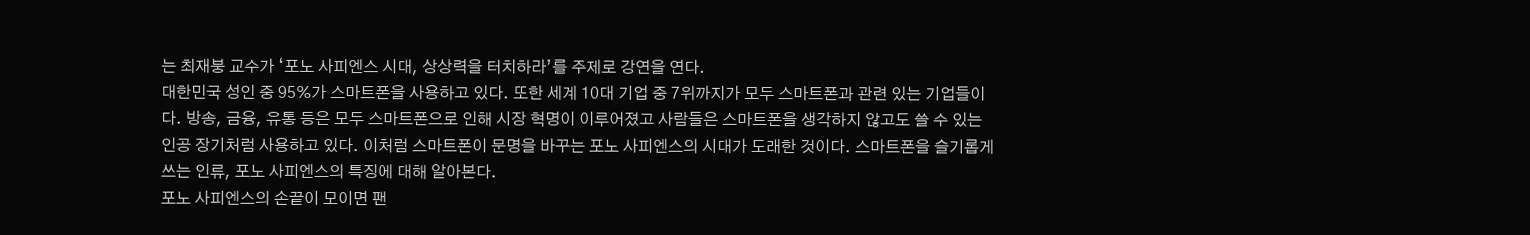는 최재붕 교수가 ‘포노 사피엔스 시대, 상상력을 터치하라’를 주제로 강연을 연다.
대한민국 성인 중 95%가 스마트폰을 사용하고 있다. 또한 세계 10대 기업 중 7위까지가 모두 스마트폰과 관련 있는 기업들이다. 방송, 금융, 유통 등은 모두 스마트폰으로 인해 시장 혁명이 이루어졌고 사람들은 스마트폰을 생각하지 않고도 쓸 수 있는 인공 장기처럼 사용하고 있다. 이처럼 스마트폰이 문명을 바꾸는 포노 사피엔스의 시대가 도래한 것이다. 스마트폰을 슬기롭게 쓰는 인류, 포노 사피엔스의 특징에 대해 알아본다.
포노 사피엔스의 손끝이 모이면 팬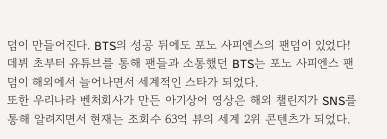덤이 만들어진다. BTS의 성공 뒤에도 포노 사피엔스의 팬덤이 있었다! 데뷔 초부터 유튜브를 통해 팬들과 소통했던 BTS는 포노 사피엔스 팬덤이 해외에서 늘어나면서 세계적인 스타가 되었다.
또한 우리나라 벤처회사가 만든 아기상어 영상은 해외 챌린지가 SNS를 통해 알려지면서 현재는 조회수 63억 뷰의 세계 2위 콘텐츠가 되었다.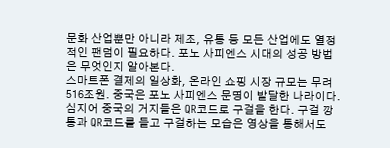문화 산업뿐만 아니라 제조, 유통 등 모든 산업에도 열정적인 팬덤이 필요하다. 포노 사피엔스 시대의 성공 방법은 무엇인지 알아본다.
스마트폰 결제의 일상화, 온라인 쇼핑 시장 규모는 무려 516조원. 중국은 포노 사피엔스 문명이 발달한 나라이다. 심지어 중국의 거지들은 QR코드로 구걸을 한다. 구걸 깡통과 QR코드를 들고 구걸하는 모습은 영상을 통해서도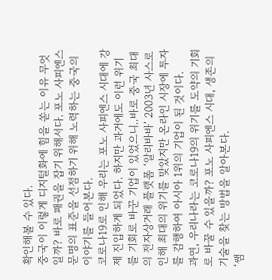확인해볼 수 있다.
중국이 이렇게 디지털화에 힘을 쏟는 이유 무엇일까? 바로 패권을 잡기 위해서다. 포노 사피엔스 문명의 표준을 선점하기 위해 노력하는 중국의 이야기를 들어본다.
코로나19로 인해 우리는 포노 사피엔스 시대에 강제 진입하게 되었다. 하지만 과거에도 이런 위기를 기회로 바꾼 기업이 있었으니..바로 중국 최대의 전자상거래 플랫폼 ‘알리바바’ 2003년 사스로 인해 최대의 위기를 맞았지만 온라인 시장에 투자를 감행하여 아시아 1위의 기업이 된 것이다.
과연, 우리나라는 코로나19의 위기를 도약의 기회로 바꿀 수 있을까? 포노 사피엔스 시대, 생존의 기술을 찾는 방법을 알아본다.
‘쌤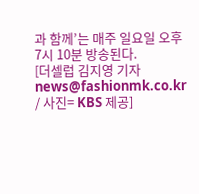과 함께’는 매주 일요일 오후 7시 10분 방송된다.
[더셀럽 김지영 기자 news@fashionmk.co.kr / 사진= KBS 제공]